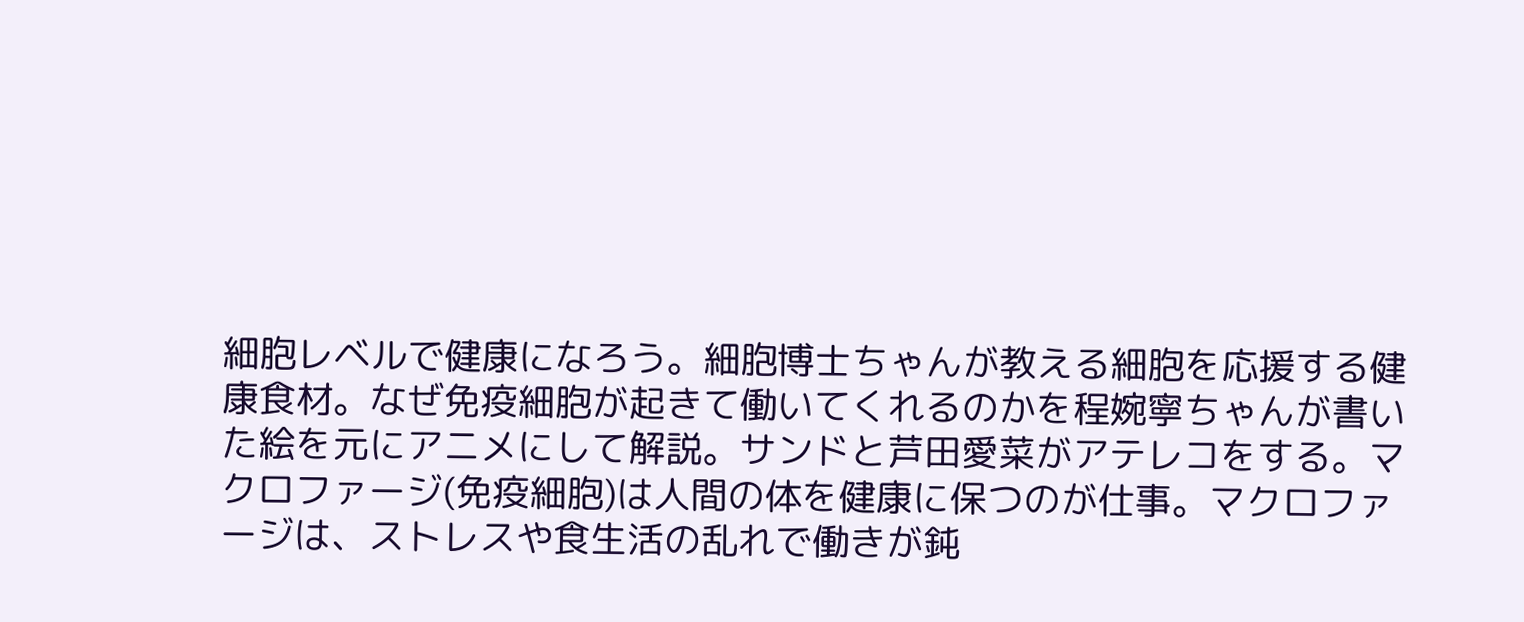細胞レベルで健康になろう。細胞博士ちゃんが教える細胞を応援する健康食材。なぜ免疫細胞が起きて働いてくれるのかを程婉寧ちゃんが書いた絵を元にアニメにして解説。サンドと芦田愛菜がアテレコをする。マクロファージ(免疫細胞)は人間の体を健康に保つのが仕事。マクロファージは、ストレスや食生活の乱れで働きが鈍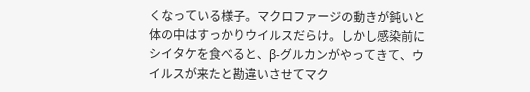くなっている様子。マクロファージの動きが鈍いと体の中はすっかりウイルスだらけ。しかし感染前にシイタケを食べると、β-グルカンがやってきて、ウイルスが来たと勘違いさせてマク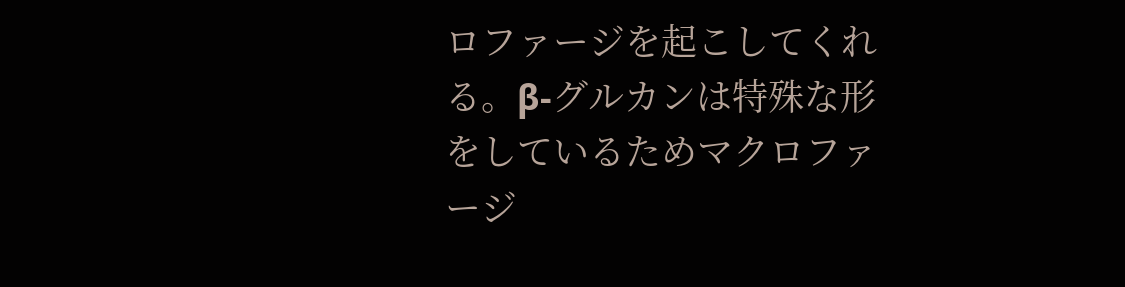ロファージを起こしてくれる。β-グルカンは特殊な形をしているためマクロファージ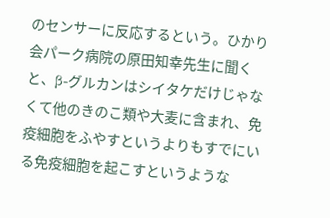のセンサーに反応するという。ひかり会パーク病院の原田知幸先生に聞くと、β-グルカンはシイタケだけじゃなくて他のきのこ類や大麦に含まれ、免疫細胞をふやすというよりもすでにいる免疫細胞を起こすというような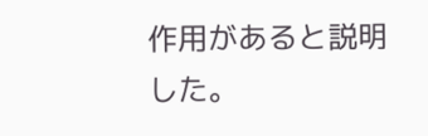作用があると説明した。